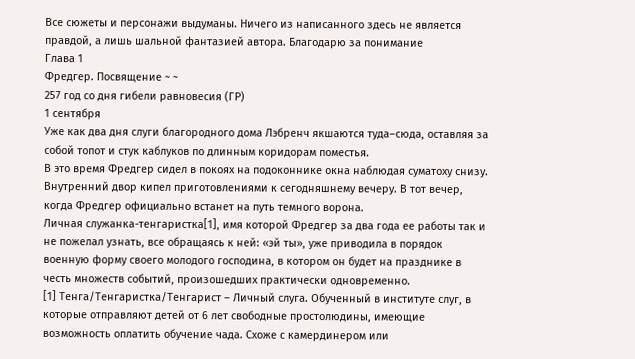Все сюжеты и персонажи выдуманы. Ничего из написанного здесь не является правдой, а лишь шальной фантазией автора. Благодарю за понимание
Глава 1
Фредгер. Посвящение ~ ~
257 год со дня гибели равновесия (ГР)
1 сентября
Уже как два дня слуги благородного дома Лэбренч якшаются туда–сюда, оставляя за собой топот и стук каблуков по длинным коридорам поместья.
В это время Фредгер сидел в покоях на подоконнике окна наблюдая суматоху снизу. Внутренний двор кипел приготовлениями к сегодняшнему вечеру. В тот вечер, когда Фредгер официально встанет на путь темного ворона.
Личная служанка-тенгаристка[1], имя которой Фредгер за два года ее работы так и не пожелал узнать, все обращаясь к ней: «эй ты», уже приводила в порядок военную форму своего молодого господина, в котором он будет на празднике в честь множеств событий, произошедших практически одновременно.
[1] Тенга/Тенгаристка/Тенгарист – Личный слуга. Обученный в институте слуг, в которые отправляют детей от 6 лет свободные простолюдины, имеющие возможность оплатить обучение чада. Схоже с камердинером или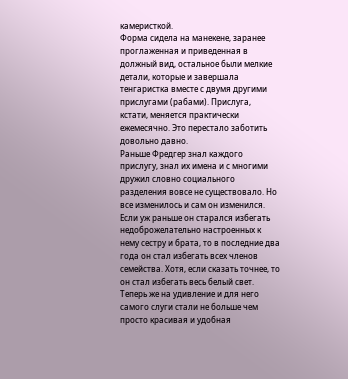камеристкой.
Форма сидела на манекене, заранее проглаженная и приведенная в должный вид, остальное были мелкие детали, которые и завершала тенгаристка вместе с двумя другими прислугами (рабами). Прислуга, кстати, меняется практически ежемесячно. Это перестало заботить довольно давно.
Раньше Фредгер знал каждого прислугу, знал их имена и с многими дружил словно социального разделения вовсе не существовало. Но все изменилось и сам он изменился. Если уж раньше он старался избегать недоброжелательно настроенных к нему сестру и брата, то в последние два года он стал избегать всех членов семейства. Хотя, если сказать точнее, то он стал избегать весь белый свет.
Теперь же на удивление и для него самого слуги стали не больше чем просто красивая и удобная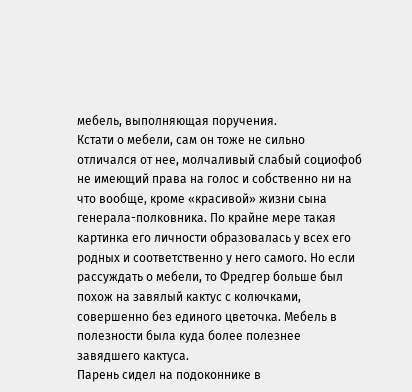мебель, выполняющая поручения.
Кстати о мебели, сам он тоже не сильно отличался от нее, молчаливый слабый социофоб не имеющий права на голос и собственно ни на что вообще, кроме «красивой» жизни сына генерала-полковника. По крайне мере такая картинка его личности образовалась у всех его родных и соответственно у него самого. Но если рассуждать о мебели, то Фредгер больше был похож на завялый кактус с колючками, совершенно без единого цветочка. Мебель в полезности была куда более полезнее завядшего кактуса.
Парень сидел на подоконнике в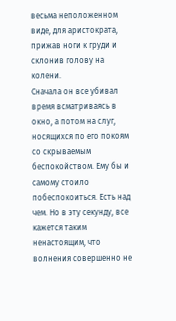весьма неположенном виде, для аристократа, прижав ноги к груди и склонив голову на колени.
Сначала он все убивал время всматриваясь в окно, а потом на слуг, носящихся по его покоям со скрываемым беспокойством. Ему бы и самому стоило побеспокоиться. Есть над чем. Но в эту секунду, все кажется таким ненастоящим, что волнения совершенно не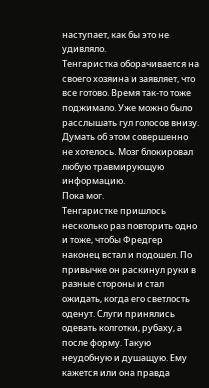наступает, как бы это не удивляло.
Тенгаристка оборачивается на своего хозяина и заявляет, что все готово. Время так-то тоже поджимало. Уже можно было расслышать гул голосов внизу. Думать об этом совершенно не хотелось. Мозг блокировал любую травмирующую информацию.
Пока мог.
Тенгаристке пришлось несколько раз повторить одно и тоже, чтобы Фредгер наконец встал и подошел. По привычке он раскинул руки в разные стороны и стал ожидать, когда его светлость оденут. Слуги принялись одевать колготки, рубаху, а после форму. Такую неудобную и душащую. Ему кажется или она правда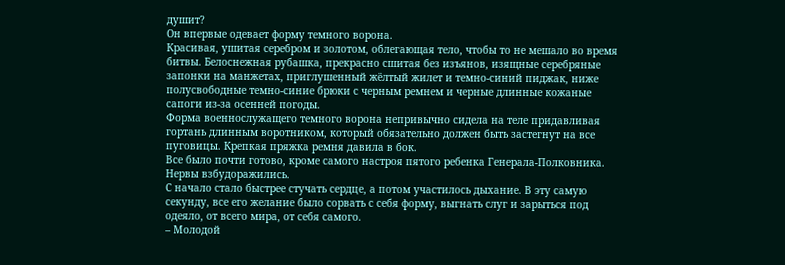душит?
Он впервые одевает форму темного ворона.
Красивая, ушитая серебром и золотом, облегающая тело, чтобы то не мешало во время битвы. Белоснежная рубашка, прекрасно сшитая без изъянов, изящные серебряные запонки на манжетах, приглушенный жёлтый жилет и темно-синий пиджак, ниже полусвободные темно-синие брюки с черным ремнем и черные длинные кожаные сапоги из-за осенней погоды.
Форма военнослужащего темного ворона непривычно сидела на теле придавливая гортань длинным воротником, который обязательно должен быть застегнут на все пуговицы. Крепкая пряжка ремня давила в бок.
Все было почти готово, кроме самого настроя пятого ребенка Генерала-Полковника.
Нервы взбудоражились.
С начало стало быстрее стучать сердце, а потом участилось дыхание. В эту самую секунду, все его желание было сорвать с себя форму, выгнать слуг и зарыться под одеяло, от всего мира, от себя самого.
– Молодой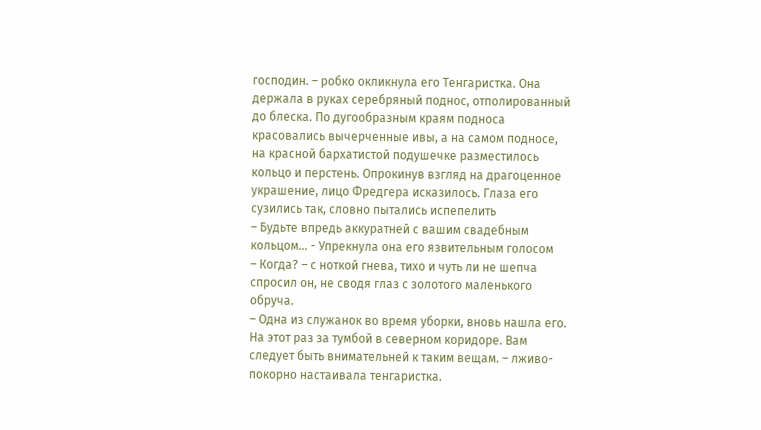господин. – робко окликнула его Тенгаристка. Она держала в руках серебряный поднос, отполированный до блеска. По дугообразным краям подноса красовались вычерченные ивы, а на самом подносе, на красной бархатистой подушечке разместилось кольцо и перстень. Опрокинув взгляд на драгоценное украшение, лицо Фредгера исказилось. Глаза его сузились так, словно пытались испепелить
– Будьте впредь аккуратней с вашим свадебным кольцом… - Упрекнула она его язвительным голосом
– Когда? – с ноткой гнева, тихо и чуть ли не шепча спросил он, не сводя глаз с золотого маленького обруча.
– Одна из служанок во время уборки, вновь нашла его. На этот раз за тумбой в северном коридоре. Вам следует быть внимательней к таким вещам. – лживо-покорно настаивала тенгаристка.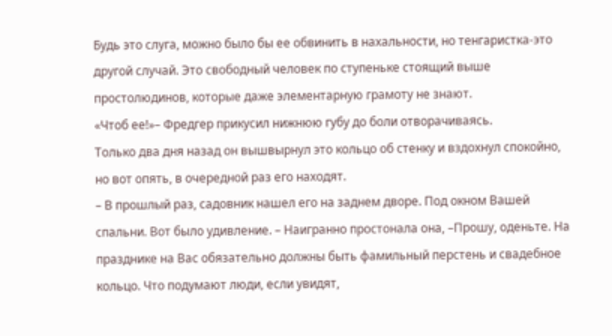Будь это слуга, можно было бы ее обвинить в нахальности, но тенгаристка-это другой случай. Это свободный человек по ступеньке стоящий выше простолюдинов, которые даже элементарную грамоту не знают.
«Чтоб ее!»– Фредгер прикусил нижнюю губу до боли отворачиваясь.
Только два дня назад он вышвырнул это кольцо об стенку и вздохнул спокойно, но вот опять, в очередной раз его находят.
– В прошлый раз, садовник нашел его на заднем дворе. Под окном Вашей спальни. Вот было удивление. – Наигранно простонала она, –Прошу, оденьте. На празднике на Вас обязательно должны быть фамильный перстень и свадебное кольцо. Что подумают люди, если увидят,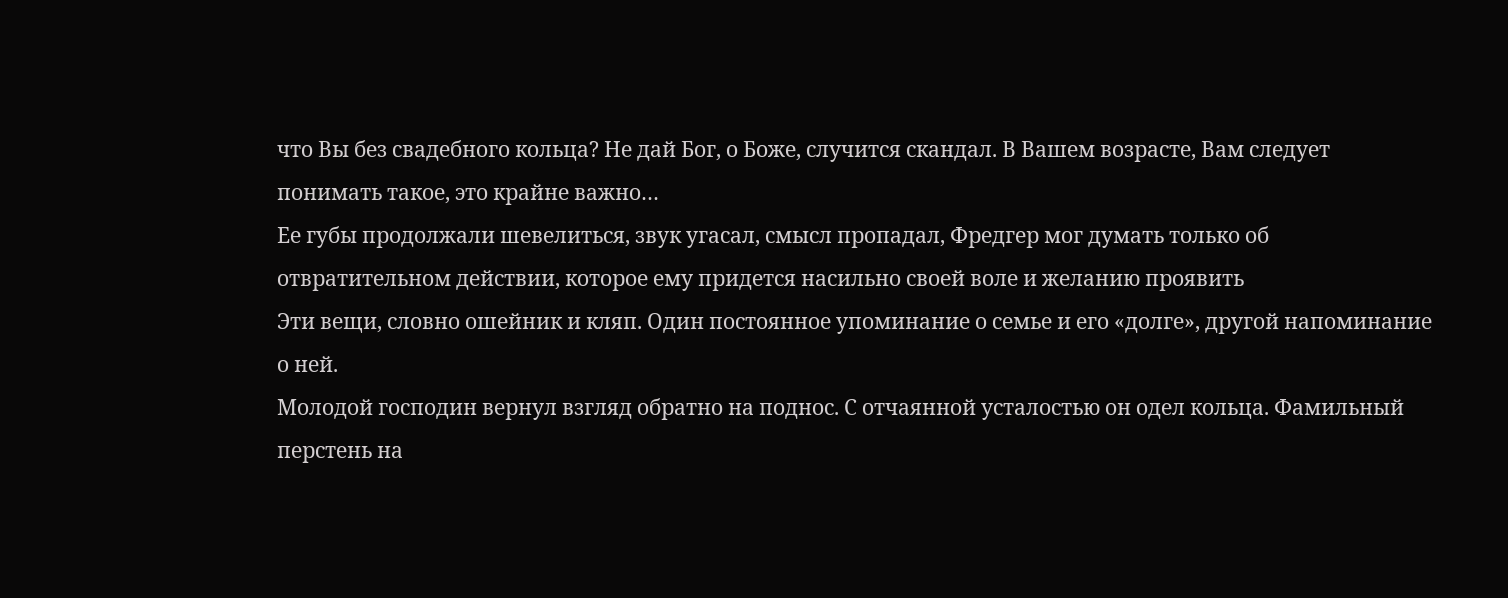что Вы без свадебного кольца? Не дай Бог, о Боже, случится скандал. В Вашем возрасте, Вам следует понимать такое, это крайне важно…
Ее губы продолжали шевелиться, звук угасал, смысл пропадал, Фредгер мог думать только об отвратительном действии, которое ему придется насильно своей воле и желанию проявить
Эти вещи, словно ошейник и кляп. Один постоянное упоминание о семье и его «долге», другой напоминание о ней.
Молодой господин вернул взгляд обратно на поднос. С отчаянной усталостью он одел кольца. Фамильный перстень на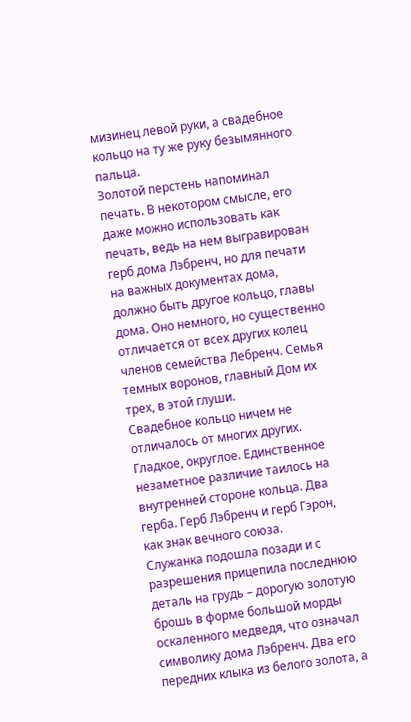мизинец левой руки, а свадебное кольцо на ту же руку безымянного пальца.
Золотой перстень напоминал печать. В некотором смысле, его даже можно использовать как печать, ведь на нем выгравирован герб дома Лэбренч, но для печати на важных документах дома, должно быть другое кольцо, главы дома. Оно немного, но существенно отличается от всех других колец членов семейства Лебренч. Семья темных воронов, главный Дом их трех, в этой глуши.
Свадебное кольцо ничем не отличалось от многих других. Гладкое, округлое. Единственное незаметное различие таилось на внутренней стороне кольца. Два герба. Герб Лэбренч и герб Гэрон, как знак вечного союза.
Служанка подошла позади и с разрешения прицепила последнюю деталь на грудь – дорогую золотую брошь в форме большой морды оскаленного медведя, что означал символику дома Лэбренч. Два его передних клыка из белого золота, а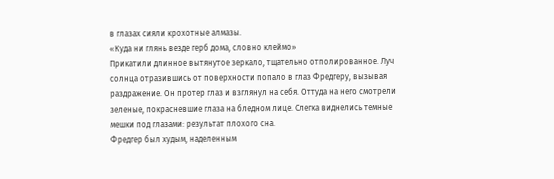в глазах сияли крохотные алмазы.
«Куда ни глянь везде герб дома, словно клеймо»
Прикатили длинное вытянутое зеркало, тщательно отполированное. Луч солнца отразившись от поверхности попало в глаз Фредгеру, вызывая раздражение. Он протер глаз и взглянул на себя. Оттуда на него смотрели зеленые, покрасневшие глаза на бледном лице. Слегка виднелись темные мешки под глазами: результат плохого сна.
Фредгер был худым, наделенным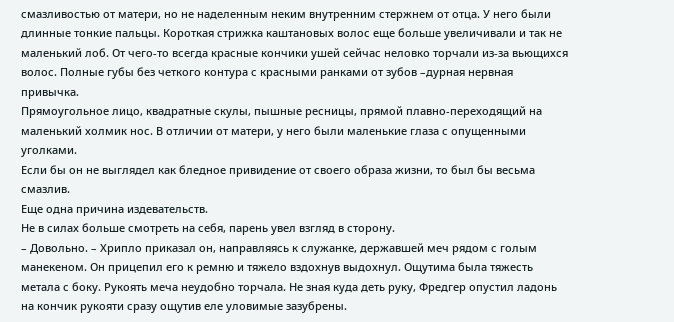смазливостью от матери, но не наделенным неким внутренним стержнем от отца. У него были длинные тонкие пальцы. Короткая стрижка каштановых волос еще больше увеличивали и так не маленький лоб. От чего-то всегда красные кончики ушей сейчас неловко торчали из-за вьющихся волос. Полные губы без четкого контура с красными ранками от зубов –дурная нервная привычка.
Прямоугольное лицо, квадратные скулы, пышные ресницы, прямой плавно-переходящий на маленький холмик нос. В отличии от матери, у него были маленькие глаза с опущенными уголками.
Если бы он не выглядел как бледное привидение от своего образа жизни, то был бы весьма смазлив.
Еще одна причина издевательств.
Не в силах больше смотреть на себя, парень увел взгляд в сторону.
– Довольно. – Хрипло приказал он, направляясь к служанке, державшей меч рядом с голым манекеном. Он прицепил его к ремню и тяжело вздохнув выдохнул. Ощутима была тяжесть метала с боку. Рукоять меча неудобно торчала. Не зная куда деть руку, Фредгер опустил ладонь на кончик рукояти сразу ощутив еле уловимые зазубрены.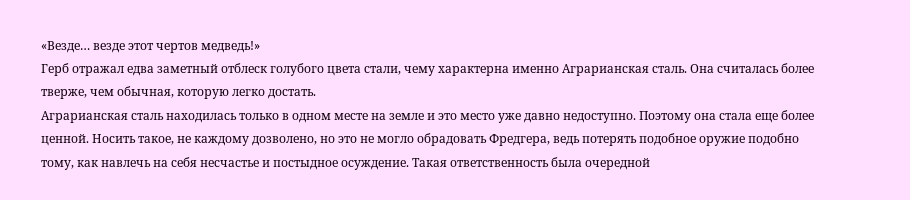«Везде… везде этот чертов медведь!»
Герб отражал едва заметный отблеск голубого цвета стали, чему характерна именно Аграрианская сталь. Она считалась более тверже, чем обычная, которую легко достать.
Аграрианская сталь находилась только в одном месте на земле и это место уже давно недоступно. Поэтому она стала еще более ценной. Носить такое, не каждому дозволено, но это не могло обрадовать Фредгера, ведь потерять подобное оружие подобно тому, как навлечь на себя несчастье и постыдное осуждение. Такая ответственность была очередной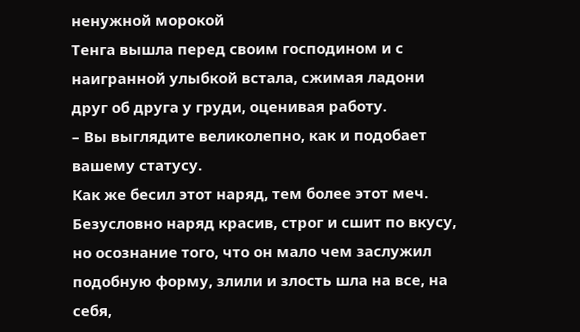ненужной морокой
Тенга вышла перед своим господином и с наигранной улыбкой встала, сжимая ладони друг об друга у груди, оценивая работу.
– Вы выглядите великолепно, как и подобает вашему статусу.
Как же бесил этот наряд, тем более этот меч. Безусловно наряд красив, строг и сшит по вкусу, но осознание того, что он мало чем заслужил подобную форму, злили и злость шла на все, на себя,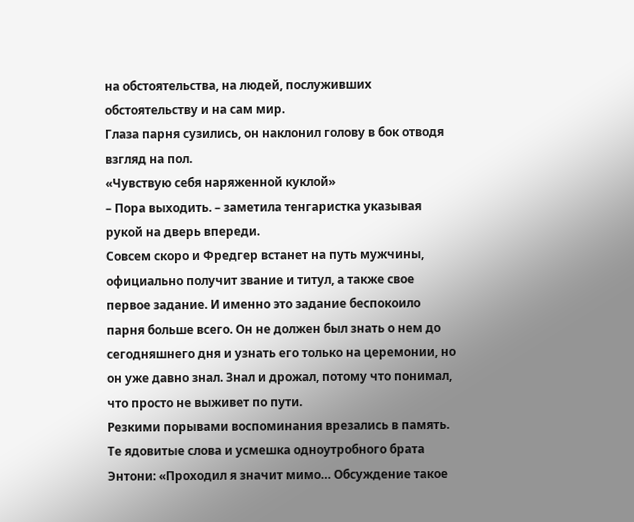на обстоятельства, на людей, послуживших обстоятельству и на сам мир.
Глаза парня сузились, он наклонил голову в бок отводя взгляд на пол.
«Чувствую себя наряженной куклой»
– Пора выходить. – заметила тенгаристка указывая рукой на дверь впереди.
Совсем скоро и Фредгер встанет на путь мужчины, официально получит звание и титул, а также свое первое задание. И именно это задание беспокоило парня больше всего. Он не должен был знать о нем до сегодняшнего дня и узнать его только на церемонии, но он уже давно знал. Знал и дрожал, потому что понимал, что просто не выживет по пути.
Резкими порывами воспоминания врезались в память. Те ядовитые слова и усмешка одноутробного брата Энтони: «Проходил я значит мимо… Обсуждение такое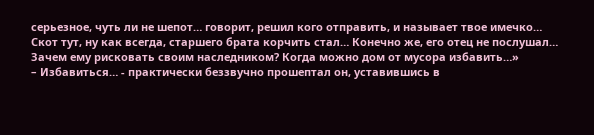серьезное, чуть ли не шепот… говорит, решил кого отправить, и называет твое имечко… Скот тут, ну как всегда, старшего брата корчить стал… Конечно же, его отец не послушал… Зачем ему рисковать своим наследником? Когда можно дом от мусора избавить…»
– Избавиться… - практически беззвучно прошептал он, уставившись в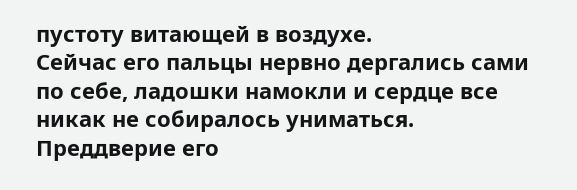пустоту витающей в воздухе.
Сейчас его пальцы нервно дергались сами по себе, ладошки намокли и сердце все никак не собиралось униматься. Преддверие его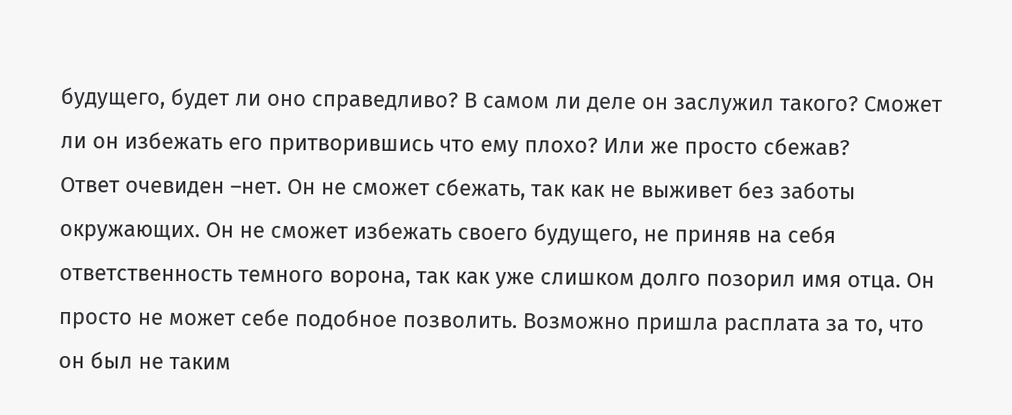будущего, будет ли оно справедливо? В самом ли деле он заслужил такого? Сможет ли он избежать его притворившись что ему плохо? Или же просто сбежав?
Ответ очевиден –нет. Он не сможет сбежать, так как не выживет без заботы окружающих. Он не сможет избежать своего будущего, не приняв на себя ответственность темного ворона, так как уже слишком долго позорил имя отца. Он просто не может себе подобное позволить. Возможно пришла расплата за то, что он был не таким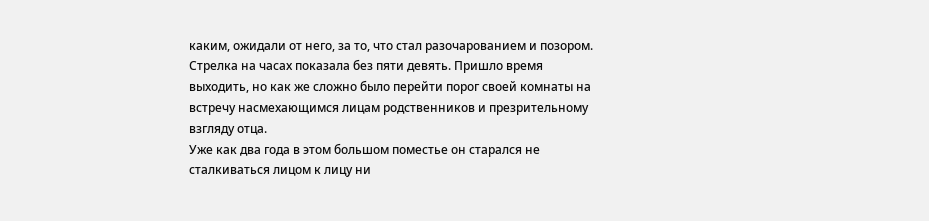каким, ожидали от него, за то, что стал разочарованием и позором.
Стрелка на часах показала без пяти девять. Пришло время выходить, но как же сложно было перейти порог своей комнаты на встречу насмехающимся лицам родственников и презрительному взгляду отца.
Уже как два года в этом большом поместье он старался не сталкиваться лицом к лицу ни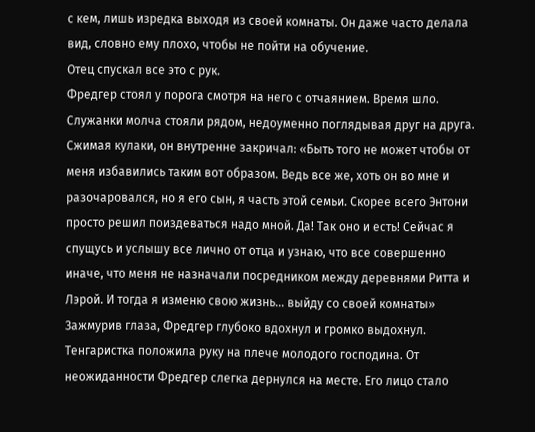с кем, лишь изредка выходя из своей комнаты. Он даже часто делала вид, словно ему плохо, чтобы не пойти на обучение.
Отец спускал все это с рук.
Фредгер стоял у порога смотря на него с отчаянием. Время шло. Служанки молча стояли рядом, недоуменно поглядывая друг на друга.
Сжимая кулаки, он внутренне закричал: «Быть того не может чтобы от меня избавились таким вот образом. Ведь все же, хоть он во мне и разочаровался, но я его сын, я часть этой семьи. Скорее всего Энтони просто решил поиздеваться надо мной. Да! Так оно и есть! Сейчас я спущусь и услышу все лично от отца и узнаю, что все совершенно иначе, что меня не назначали посредником между деревнями Ритта и Лэрой. И тогда я изменю свою жизнь… выйду со своей комнаты»
Зажмурив глаза, Фредгер глубоко вдохнул и громко выдохнул.
Тенгаристка положила руку на плече молодого господина. От неожиданности Фредгер слегка дернулся на месте. Его лицо стало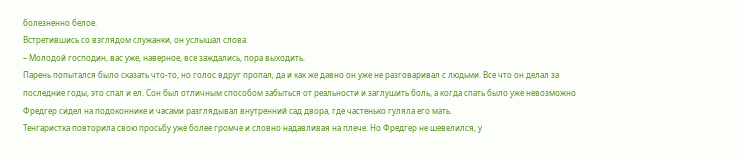болезненно белое.
Встретившись со взглядом служанки, он услышал слова:
– Молодой господин, вас уже, наверное, все заждались, пора выходить.
Парень попытался было сказать что-то, но голос вдруг пропал, да и как же давно он уже не разговаривал с людьми. Все что он делал за последние годы, это спал и ел. Сон был отличным способом забыться от реальности и заглушить боль, а когда спать было уже невозможно Фредгер сидел на подоконнике и часами разглядывал внутренний сад двора, где частенько гуляла его мать.
Тенгаристка повторила свою просьбу уже более громче и словно надавливая на плече. Но Фредгер не шевелился, у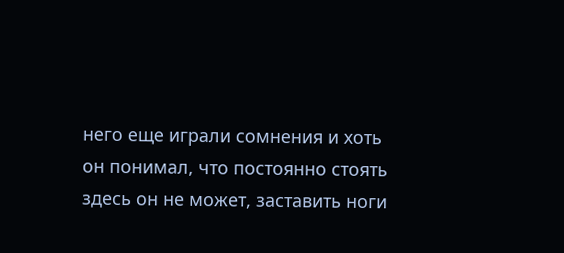него еще играли сомнения и хоть он понимал, что постоянно стоять здесь он не может, заставить ноги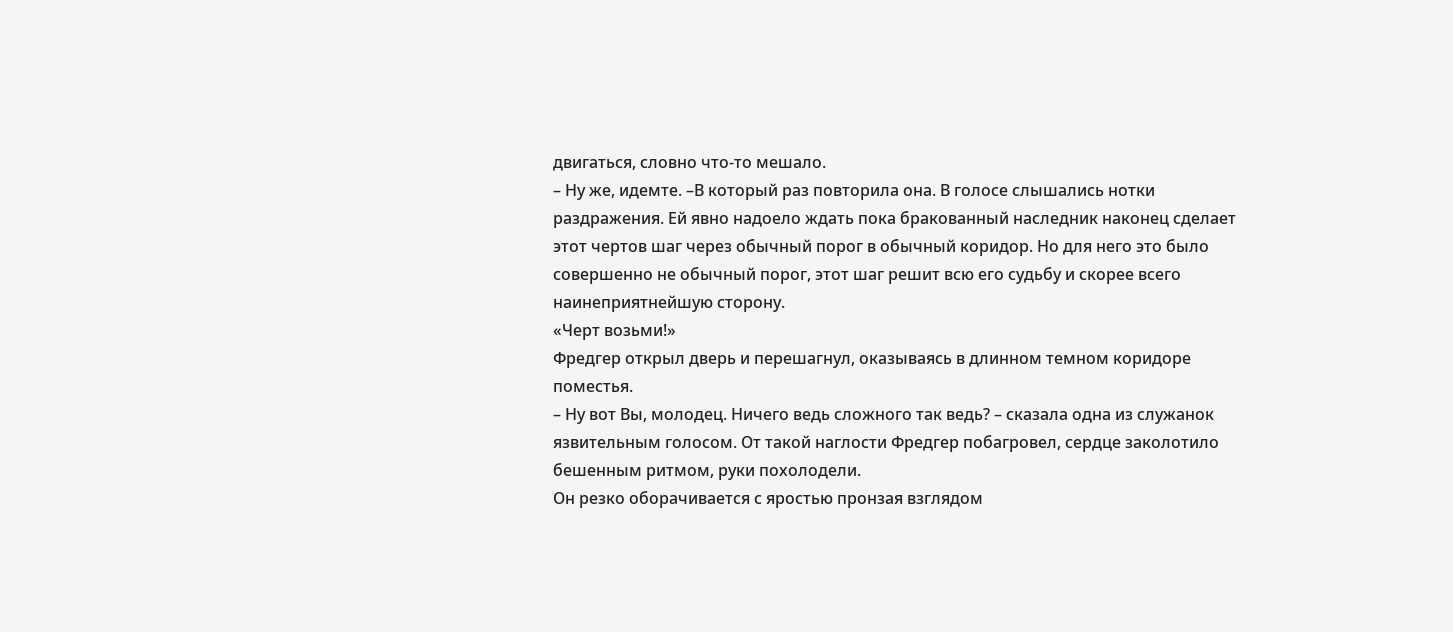двигаться, словно что-то мешало.
– Ну же, идемте. –В который раз повторила она. В голосе слышались нотки раздражения. Ей явно надоело ждать пока бракованный наследник наконец сделает этот чертов шаг через обычный порог в обычный коридор. Но для него это было совершенно не обычный порог, этот шаг решит всю его судьбу и скорее всего наинеприятнейшую сторону.
«Черт возьми!»
Фредгер открыл дверь и перешагнул, оказываясь в длинном темном коридоре поместья.
– Ну вот Вы, молодец. Ничего ведь сложного так ведь? – сказала одна из служанок язвительным голосом. От такой наглости Фредгер побагровел, сердце заколотило бешенным ритмом, руки похолодели.
Он резко оборачивается с яростью пронзая взглядом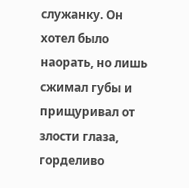служанку. Он хотел было наорать, но лишь сжимал губы и прищуривал от злости глаза, горделиво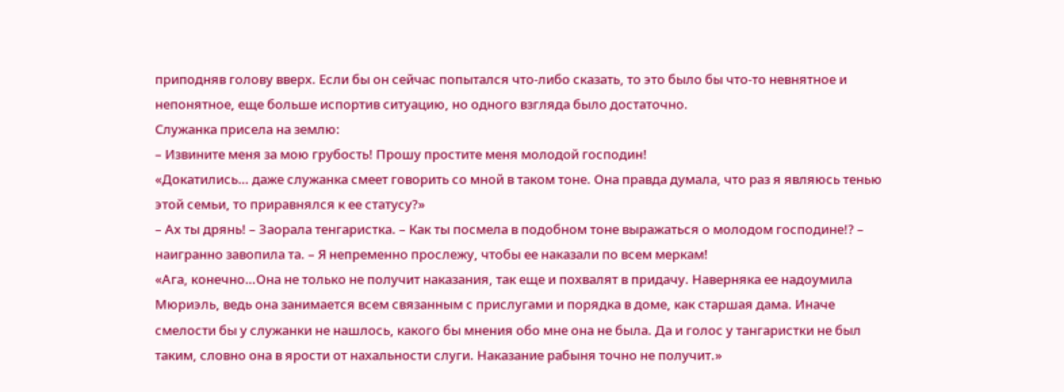приподняв голову вверх. Если бы он сейчас попытался что-либо сказать, то это было бы что-то невнятное и непонятное, еще больше испортив ситуацию, но одного взгляда было достаточно.
Служанка присела на землю:
– Извините меня за мою грубость! Прошу простите меня молодой господин!
«Докатились… даже служанка смеет говорить со мной в таком тоне. Она правда думала, что раз я являюсь тенью этой семьи, то приравнялся к ее статусу?»
– Ах ты дрянь! – Заорала тенгаристка. – Как ты посмела в подобном тоне выражаться о молодом господине!? – наигранно завопила та. – Я непременно прослежу, чтобы ее наказали по всем меркам!
«Ага, конечно…Она не только не получит наказания, так еще и похвалят в придачу. Наверняка ее надоумила Мюриэль, ведь она занимается всем связанным с прислугами и порядка в доме, как старшая дама. Иначе смелости бы у служанки не нашлось, какого бы мнения обо мне она не была. Да и голос у тангаристки не был таким, словно она в ярости от нахальности слуги. Наказание рабыня точно не получит.»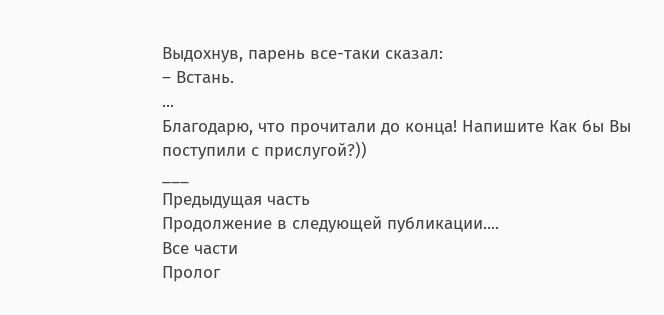Выдохнув, парень все-таки сказал:
– Встань.
...
Благодарю, что прочитали до конца! Напишите Как бы Вы поступили с прислугой?))
___
Предыдущая часть
Продолжение в следующей публикации....
Все части
Пролог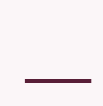___